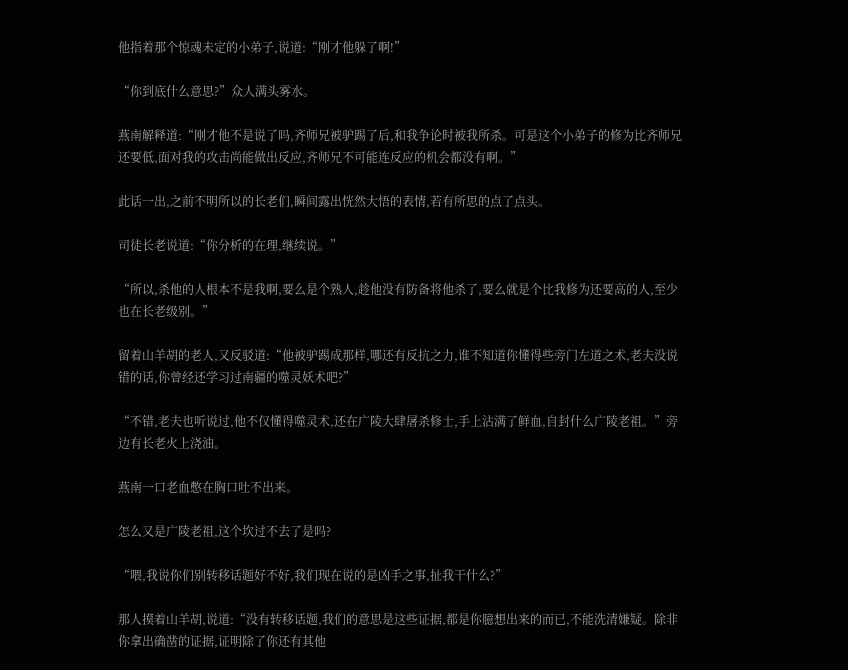他指着那个惊魂未定的小弟子,说道:“刚才他躲了啊!”

“你到底什么意思?”众人满头雾水。

燕南解释道:“刚才他不是说了吗,齐师兄被驴踢了后,和我争论时被我所杀。可是这个小弟子的修为比齐师兄还要低,面对我的攻击尚能做出反应,齐师兄不可能连反应的机会都没有啊。”

此话一出,之前不明所以的长老们,瞬间露出恍然大悟的表情,若有所思的点了点头。

司徒长老说道:“你分析的在理,继续说。”

“所以,杀他的人根本不是我啊,要么是个熟人,趁他没有防备将他杀了,要么就是个比我修为还要高的人,至少也在长老级别。”

留着山羊胡的老人,又反驳道:“他被驴踢成那样,哪还有反抗之力,谁不知道你懂得些旁门左道之术,老夫没说错的话,你曾经还学习过南疆的噬灵妖术吧?”

“不错,老夫也听说过,他不仅懂得噬灵术,还在广陵大肆屠杀修士,手上沾满了鲜血,自封什么广陵老祖。”旁边有长老火上浇油。

燕南一口老血憋在胸口吐不出来。

怎么又是广陵老祖,这个坎过不去了是吗?

“喂,我说你们别转移话题好不好,我们现在说的是凶手之事,扯我干什么?”

那人摸着山羊胡,说道:“没有转移话题,我们的意思是这些证据,都是你臆想出来的而已,不能洗清嫌疑。除非你拿出确凿的证据,证明除了你还有其他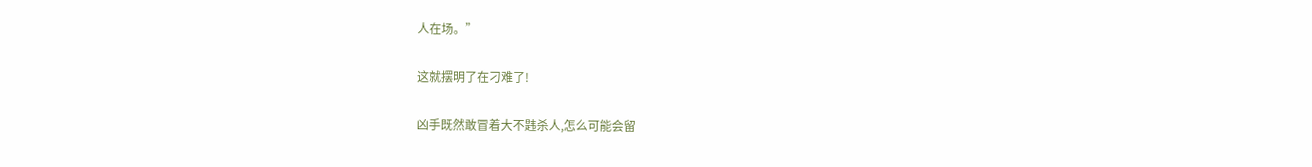人在场。”

这就摆明了在刁难了!

凶手既然敢冒着大不韪杀人,怎么可能会留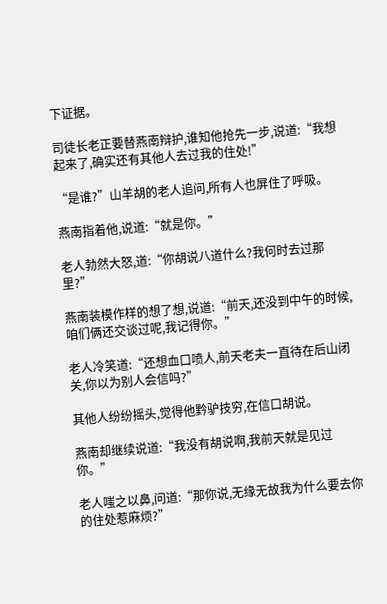下证据。

司徒长老正要替燕南辩护,谁知他抢先一步,说道:“我想起来了,确实还有其他人去过我的住处!”

“是谁?”山羊胡的老人追问,所有人也屏住了呼吸。

燕南指着他,说道:“就是你。”

老人勃然大怒,道:“你胡说八道什么?我何时去过那里?”

燕南装模作样的想了想,说道:“前天,还没到中午的时候,咱们俩还交谈过呢,我记得你。”

老人冷笑道:“还想血口喷人,前天老夫一直待在后山闭关,你以为别人会信吗?”

其他人纷纷摇头,觉得他黔驴技穷,在信口胡说。

燕南却继续说道:“我没有胡说啊,我前天就是见过你。”

老人嗤之以鼻,问道:“那你说,无缘无故我为什么要去你的住处惹麻烦?”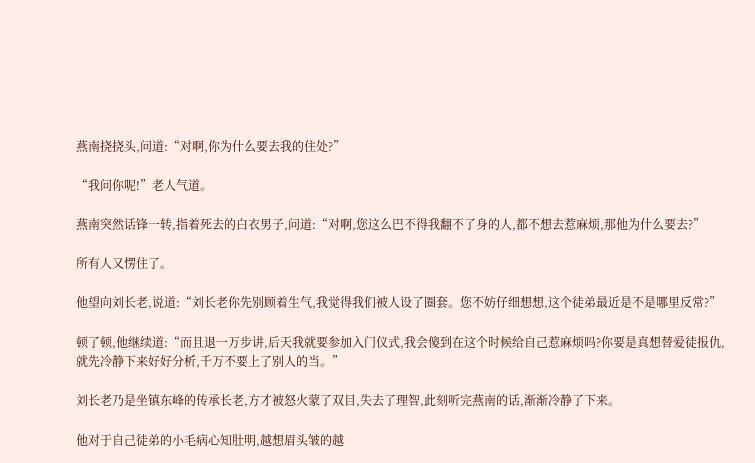燕南挠挠头,问道:“对啊,你为什么要去我的住处?”

“我问你呢!”老人气道。

燕南突然话锋一转,指着死去的白衣男子,问道:“对啊,您这么巴不得我翻不了身的人,都不想去惹麻烦,那他为什么要去?”

所有人又愣住了。

他望向刘长老,说道:“刘长老你先别顾着生气,我觉得我们被人设了圈套。您不妨仔细想想,这个徒弟最近是不是哪里反常?”

顿了顿,他继续道:“而且退一万步讲,后天我就要参加入门仪式,我会傻到在这个时候给自己惹麻烦吗?你要是真想替爱徒报仇,就先冷静下来好好分析,千万不要上了别人的当。”

刘长老乃是坐镇东峰的传承长老,方才被怒火蒙了双目,失去了理智,此刻听完燕南的话,渐渐冷静了下来。

他对于自己徒弟的小毛病心知肚明,越想眉头皱的越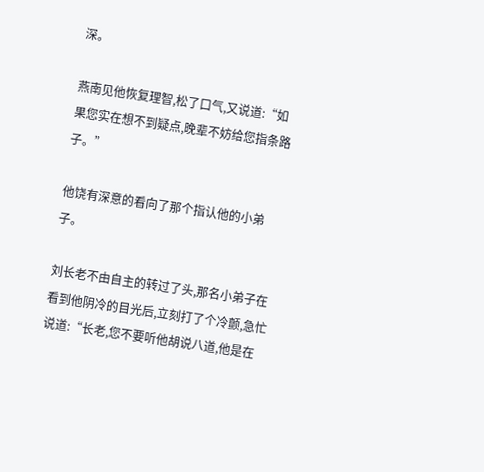深。

燕南见他恢复理智,松了口气,又说道:“如果您实在想不到疑点,晚辈不妨给您指条路子。”

他饶有深意的看向了那个指认他的小弟子。

刘长老不由自主的转过了头,那名小弟子在看到他阴冷的目光后,立刻打了个冷颤,急忙说道:“长老,您不要听他胡说八道,他是在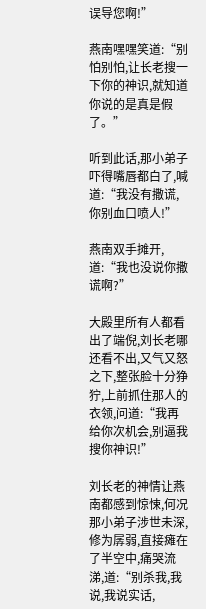误导您啊!”

燕南嘿嘿笑道:“别怕别怕,让长老搜一下你的神识,就知道你说的是真是假了。”

听到此话,那小弟子吓得嘴唇都白了,喊道:“我没有撒谎,你别血口喷人!”

燕南双手摊开,道:“我也没说你撒谎啊?”

大殿里所有人都看出了端倪,刘长老哪还看不出,又气又怒之下,整张脸十分狰狞,上前抓住那人的衣领,问道:“我再给你次机会,别逼我搜你神识!”

刘长老的神情让燕南都感到惊悚,何况那小弟子涉世未深,修为孱弱,直接瘫在了半空中,痛哭流涕,道:“别杀我,我说,我说实话,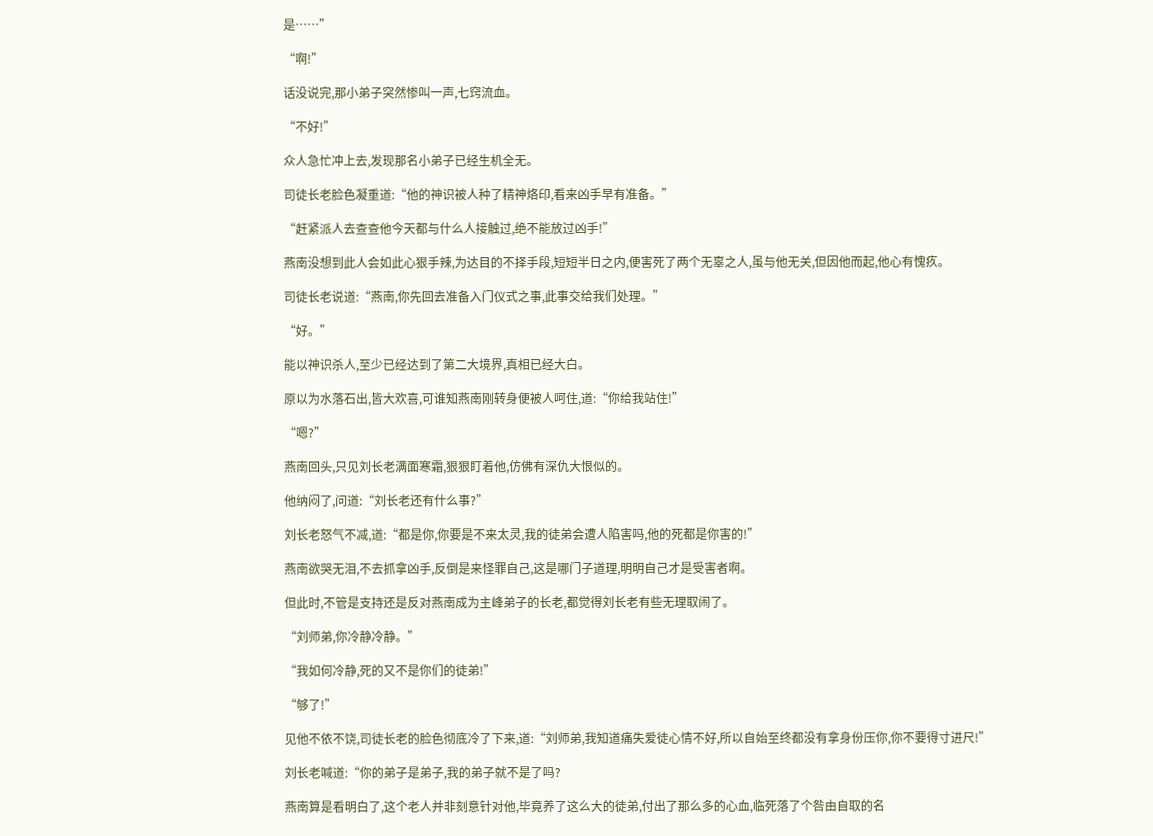是……”

“啊!”

话没说完,那小弟子突然惨叫一声,七窍流血。

“不好!”

众人急忙冲上去,发现那名小弟子已经生机全无。

司徒长老脸色凝重道:“他的神识被人种了精神烙印,看来凶手早有准备。”

“赶紧派人去查查他今天都与什么人接触过,绝不能放过凶手!”

燕南没想到此人会如此心狠手辣,为达目的不择手段,短短半日之内,便害死了两个无辜之人,虽与他无关,但因他而起,他心有愧疚。

司徒长老说道:“燕南,你先回去准备入门仪式之事,此事交给我们处理。”

“好。”

能以神识杀人,至少已经达到了第二大境界,真相已经大白。

原以为水落石出,皆大欢喜,可谁知燕南刚转身便被人呵住,道:“你给我站住!”

“嗯?”

燕南回头,只见刘长老满面寒霜,狠狠盯着他,仿佛有深仇大恨似的。

他纳闷了,问道:“刘长老还有什么事?”

刘长老怒气不减,道:“都是你,你要是不来太灵,我的徒弟会遭人陷害吗,他的死都是你害的!”

燕南欲哭无泪,不去抓拿凶手,反倒是来怪罪自己,这是哪门子道理,明明自己才是受害者啊。

但此时,不管是支持还是反对燕南成为主峰弟子的长老,都觉得刘长老有些无理取闹了。

“刘师弟,你冷静冷静。”

“我如何冷静,死的又不是你们的徒弟!”

“够了!”

见他不依不饶,司徒长老的脸色彻底冷了下来,道:“刘师弟,我知道痛失爱徒心情不好,所以自始至终都没有拿身份压你,你不要得寸进尺!”

刘长老喊道:“你的弟子是弟子,我的弟子就不是了吗?

燕南算是看明白了,这个老人并非刻意针对他,毕竟养了这么大的徒弟,付出了那么多的心血,临死落了个咎由自取的名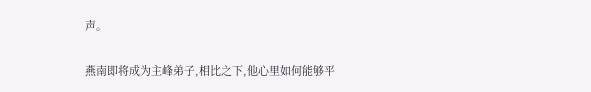声。

燕南即将成为主峰弟子,相比之下,他心里如何能够平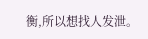衡,所以想找人发泄。